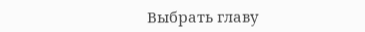Выбрать главу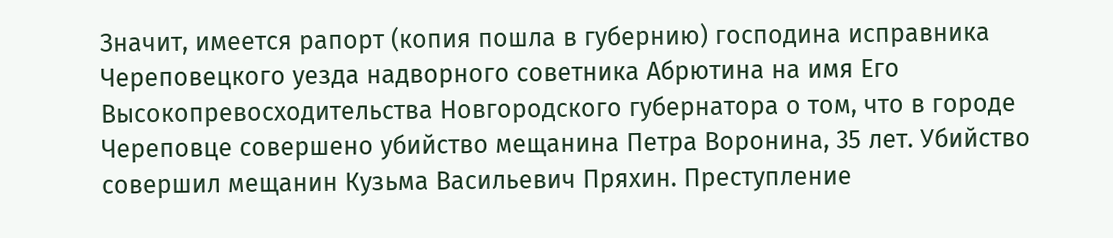Значит, имеется рапорт (копия пошла в губернию) господина исправника Череповецкого уезда надворного советника Абрютина на имя Его Высокопревосходительства Новгородского губернатора о том, что в городе Череповце совершено убийство мещанина Петра Воронина, 35 лет. Убийство совершил мещанин Кузьма Васильевич Пряхин. Преступление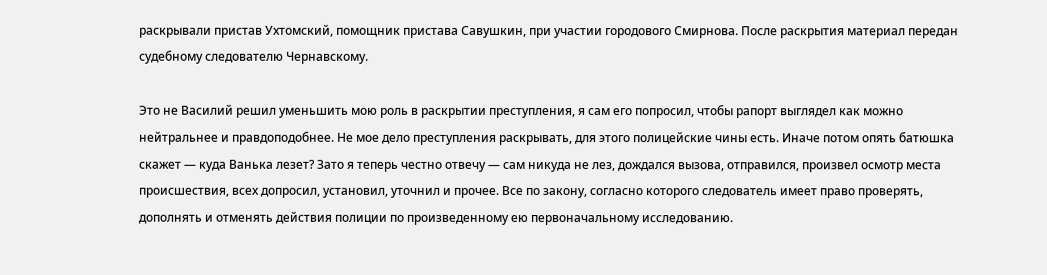раскрывали пристав Ухтомский, помощник пристава Савушкин, при участии городового Смирнова. После раскрытия материал передан судебному следователю Чернавскому.

Это не Василий решил уменьшить мою роль в раскрытии преступления, я сам его попросил, чтобы рапорт выглядел как можно нейтральнее и правдоподобнее. Не мое дело преступления раскрывать, для этого полицейские чины есть. Иначе потом опять батюшка скажет — куда Ванька лезет? Зато я теперь честно отвечу — сам никуда не лез, дождался вызова, отправился, произвел осмотр места происшествия, всех допросил, установил, уточнил и прочее. Все по закону, согласно которого следователь имеет право проверять, дополнять и отменять действия полиции по произведенному ею первоначальному исследованию.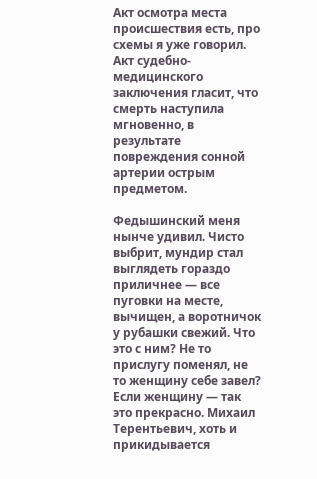Акт осмотра места происшествия есть, про схемы я уже говорил. Акт судебно-медицинского заключения гласит, что смерть наступила мгновенно, в результате повреждения сонной артерии острым предметом.

Федышинский меня нынче удивил. Чисто выбрит, мундир стал выглядеть гораздо приличнее — все пуговки на месте, вычищен, а воротничок у рубашки свежий. Что это с ним? Не то прислугу поменял, не то женщину себе завел? Если женщину — так это прекрасно. Михаил Терентьевич, хоть и прикидывается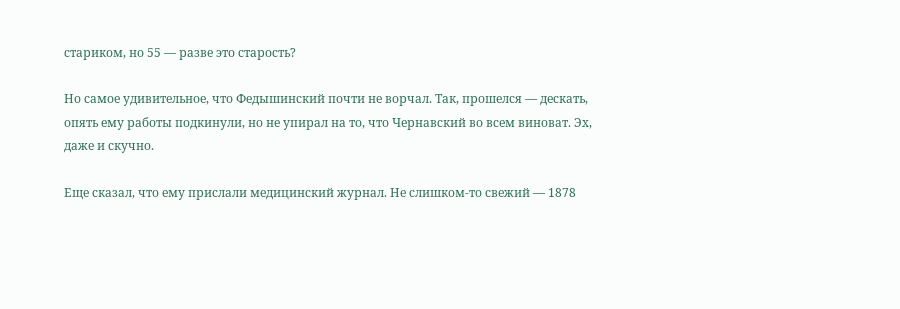стариком, но 55 — разве это старость?

Но самое удивительное, что Федышинский почти не ворчал. Так, прошелся — дескать, опять ему работы подкинули, но не упирал на то, что Чернавский во всем виноват. Эх, даже и скучно.

Еще сказал, что ему прислали медицинский журнал. Не слишком-то свежий — 1878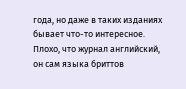года, но даже в таких изданиях бывает что-то интересное. Плохо, что журнал английский, он сам языка бриттов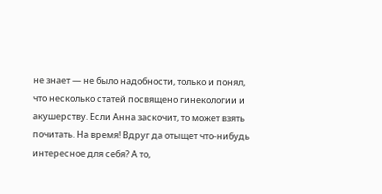не знает — не было надобности, только и понял, что несколько статей посвящено гинекологии и акушерству. Если Анна заскочит, то может взять почитать. На время! Вдруг да отыщет что-нибудь интересное для себя? А то,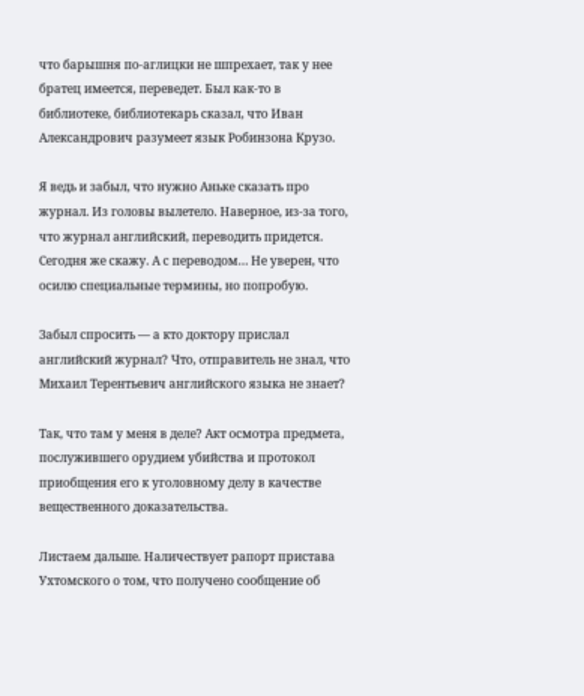что барышня по-аглицки не шпрехает, так у нее братец имеется, переведет. Был как-то в библиотеке, библиотекарь сказал, что Иван Александрович разумеет язык Робинзона Крузо.

Я ведь и забыл, что нужно Аньке сказать про журнал. Из головы вылетело. Наверное, из-за того, что журнал английский, переводить придется. Сегодня же скажу. А с переводом… Не уверен, что осилю специальные термины, но попробую.

Забыл спросить — а кто доктору прислал английский журнал? Что, отправитель не знал, что Михаил Терентьевич английского языка не знает?

Так, что там у меня в деле? Акт осмотра предмета, послужившего орудием убийства и протокол приобщения его к уголовному делу в качестве вещественного доказательства.

Листаем дальше. Наличествует рапорт пристава Ухтомского о том, что получено сообщение об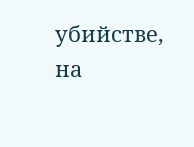убийстве, на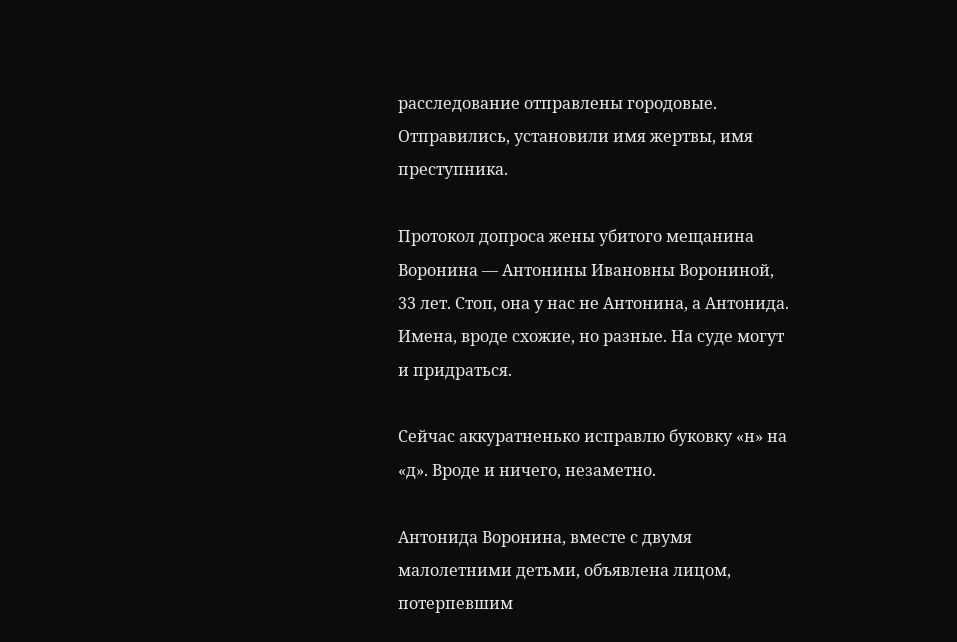расследование отправлены городовые. Отправились, установили имя жертвы, имя преступника.

Протокол допроса жены убитого мещанина Воронина — Антонины Ивановны Ворониной, 33 лет. Стоп, она у нас не Антонина, а Антонида. Имена, вроде схожие, но разные. На суде могут и придраться.

Сейчас аккуратненько исправлю буковку «н» на «д». Вроде и ничего, незаметно.

Антонида Воронина, вместе с двумя малолетними детьми, объявлена лицом, потерпевшим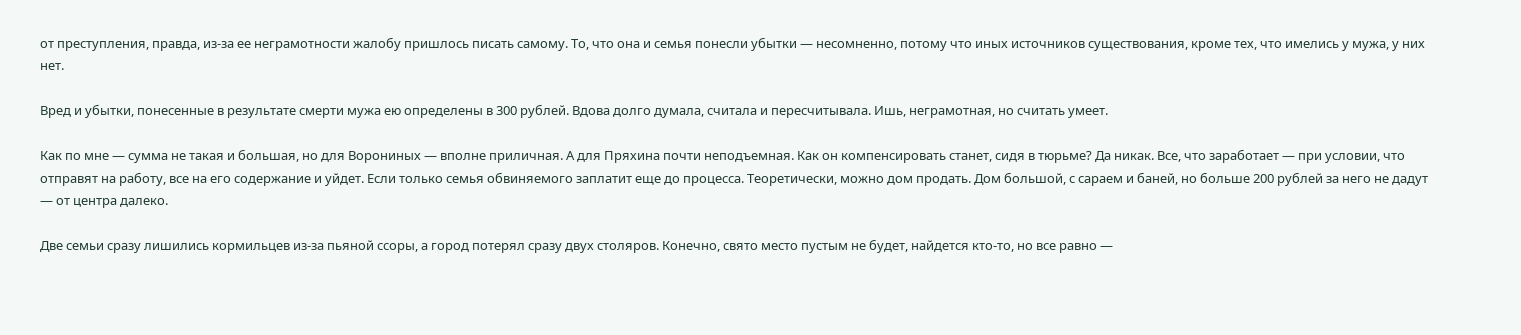от преступления, правда, из-за ее неграмотности жалобу пришлось писать самому. То, что она и семья понесли убытки — несомненно, потому что иных источников существования, кроме тех, что имелись у мужа, у них нет.

Вред и убытки, понесенные в результате смерти мужа ею определены в 300 рублей. Вдова долго думала, считала и пересчитывала. Ишь, неграмотная, но считать умеет.

Как по мне — сумма не такая и большая, но для Ворониных — вполне приличная. А для Пряхина почти неподъемная. Как он компенсировать станет, сидя в тюрьме? Да никак. Все, что заработает — при условии, что отправят на работу, все на его содержание и уйдет. Если только семья обвиняемого заплатит еще до процесса. Теоретически, можно дом продать. Дом большой, с сараем и баней, но больше 200 рублей за него не дадут — от центра далеко.

Две семьи сразу лишились кормильцев из-за пьяной ссоры, а город потерял сразу двух столяров. Конечно, свято место пустым не будет, найдется кто-то, но все равно —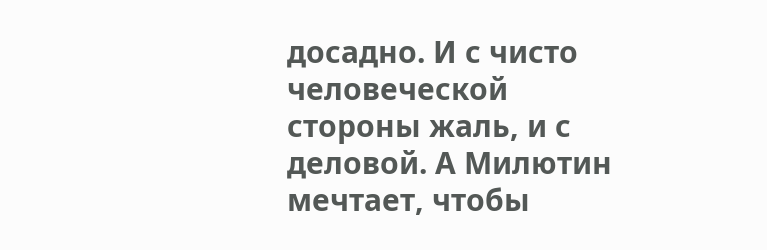досадно. И с чисто человеческой стороны жаль, и с деловой. А Милютин мечтает, чтобы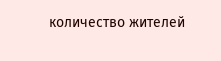количество жителей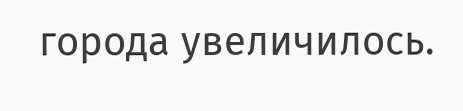города увеличилось.